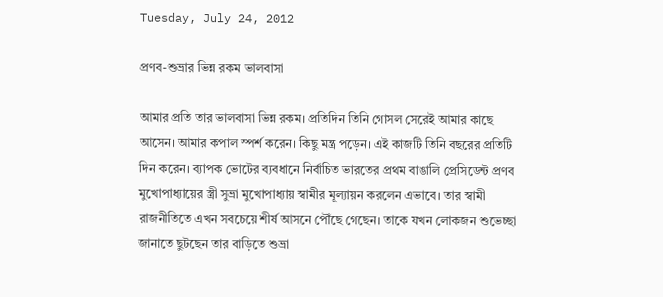Tuesday, July 24, 2012

প্রণব-শুভ্রার ভিন্ন রকম ভালবাসা

আমার প্রতি তার ভালবাসা ভিন্ন রকম। প্রতিদিন তিনি গোসল সেরেই আমার কাছে আসেন। আমার কপাল স্পর্শ করেন। কিছু মন্ত্র পড়েন। এই কাজটি তিনি বছরের প্রতিটি দিন করেন। ব্যাপক ভোটের ব্যবধানে নির্বাচিত ভারতের প্রথম বাঙালি প্রেসিডেন্ট প্রণব মুখোপাধ্যায়ের স্ত্রী সুভ্রা মুখোপাধ্যায় স্বামীর মূল্যায়ন করলেন এভাবে। তার স্বামী রাজনীতিতে এখন সবচেয়ে শীর্ষ আসনে পৌঁছে গেছেন। তাকে যখন লোকজন শুভেচ্ছা জানাতে ছুটছেন তার বাড়িতে শুভ্রা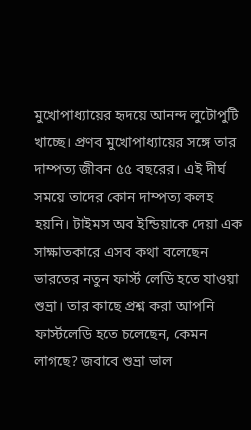মুখোপাধ্যায়ের হৃদয়ে আনন্দ লুটোপুটি খাচ্ছে। প্রণব মুখোপাধ্যায়ের সঙ্গে তার দাম্পত্য জীবন ৫৫ বছরের। এই দীর্ঘ সময়ে তাদের কোন দাম্পত্য কলহ হয়নি। টাইমস অব ইন্ডিয়াকে দেয়া এক সাক্ষাতকারে এসব কথা বলেছেন ভারতের নতুন ফার্স্ট লেডি হতে যাওয়া শুভ্রা। তার কাছে প্রশ্ন করা আপনি ফার্স্টলেডি হতে চলেছেন, কেমন লাগছে? জবাবে শুভ্রা ভাল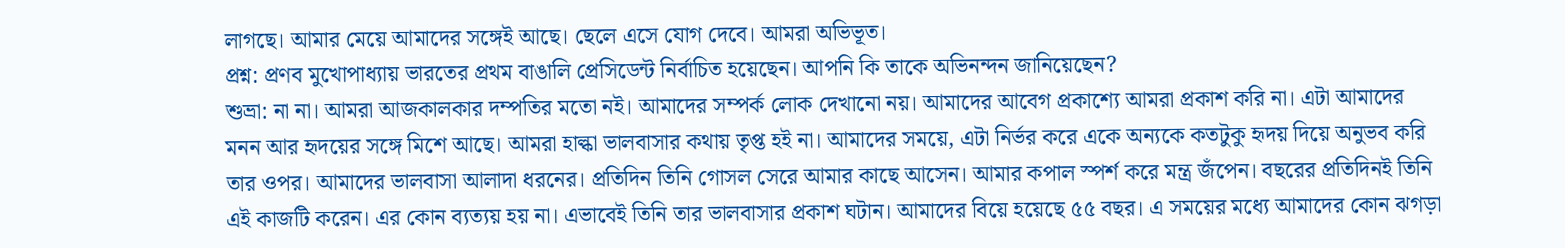লাগছে। আমার মেয়ে আমাদের সঙ্গেই আছে। ছেলে এসে যোগ দেবে। আমরা অভিভূত।
প্রশ্ন: প্রণব মুখোপাধ্যায় ভারতের প্রথম বাঙালি প্রেসিডেন্ট নির্বাচিত হয়েছেন। আপনি কি তাকে অভিনন্দন জানিয়েছেন?
শুভ্রা: না না। আমরা আজকালকার দম্পতির মতো নই। আমাদের সম্পর্ক লোক দেখানো নয়। আমাদের আবেগ প্রকাশ্যে আমরা প্রকাশ করি না। এটা আমাদের মনন আর হৃদয়ের সঙ্গে মিশে আছে। আমরা হাল্কা ভালবাসার কথায় তৃপ্ত হই না। আমাদের সময়ে, এটা নির্ভর করে একে অন্যকে কতটুকু হৃদয় দিয়ে অনুভব করি তার ওপর। আমাদের ভালবাসা আলাদা ধরনের। প্রতিদিন তিনি গোসল সেরে আমার কাছে আসেন। আমার কপাল স্পর্শ করে মন্ত্র জঁপেন। বছরের প্রতিদিনই তিনি এই কাজটি করেন। এর কোন ব্যত্যয় হয় না। এভাবেই তিনি তার ভালবাসার প্রকাশ ঘটান। আমাদের বিয়ে হয়েছে ৫৫ বছর। এ সময়ের মধ্যে আমাদের কোন ঝগড়া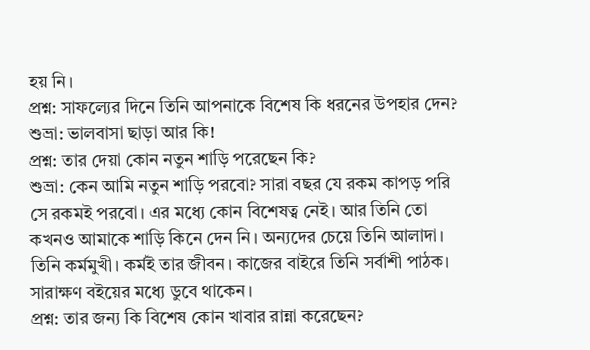হয় নি।
প্রশ্ন: সাফল্যের দিনে তিনি আপনাকে বিশেষ কি ধরনের উপহার দেন?
শুভ্রা: ভালবাসা ছাড়া আর কি!
প্রশ্ন: তার দেয়া কোন নতুন শাড়ি পরেছেন কি?
শুভ্রা: কেন আমি নতুন শাড়ি পরবো? সারা বছর যে রকম কাপড় পরি সে রকমই পরবো। এর মধ্যে কোন বিশেষত্ব নেই। আর তিনি তো কখনও আমাকে শাড়ি কিনে দেন নি। অন্যদের চেয়ে তিনি আলাদা। তিনি কর্মমুখী। কর্মই তার জীবন। কাজের বাইরে তিনি সর্বাশী পাঠক। সারাক্ষণ বইয়ের মধ্যে ডুবে থাকেন।
প্রশ্ন: তার জন্য কি বিশেষ কোন খাবার রান্না করেছেন?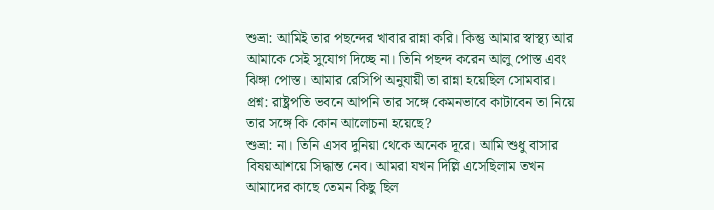শুভ্রা: আমিই তার পছন্দের খাবার রান্না করি। কিন্তু আমার স্বাস্থ্য আর আমাকে সেই সুযোগ দিচ্ছে না। তিনি পছন্দ করেন আলু পোস্ত এবং ঝিঙ্গা পোস্ত। আমার রেসিপি অনুযায়ী তা রান্না হয়েছিল সোমবার।
প্রশ্ন: রাষ্ট্রপতি ভবনে আপনি তার সঙ্গে কেমনভাবে কাটাবেন তা নিয়ে তার সঙ্গে কি কোন আলোচনা হয়েছে?
শুভ্রা: না। তিনি এসব দুনিয়া থেকে অনেক দূরে। আমি শুধু বাসার বিষয়আশয়ে সিদ্ধান্ত নেব। আমরা যখন দিল্লি এসেছিলাম তখন আমাদের কাছে তেমন কিছু ছিল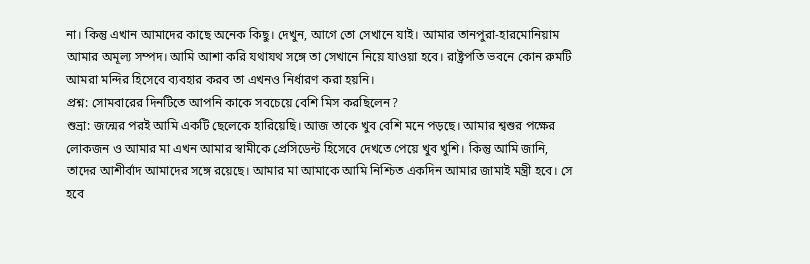না। কিন্তু এখান আমাদের কাছে অনেক কিছু। দেখুন, আগে তো সেখানে যাই। আমার তানপুরা-হারমোনিয়াম আমার অমূল্য সম্পদ। আমি আশা করি যথাযথ সঙ্গে তা সেখানে নিয়ে যাওয়া হবে। রাষ্ট্রপতি ভবনে কোন রুমটি আমরা মন্দির হিসেবে ব্যবহার করব তা এখনও নির্ধারণ করা হয়নি।
প্রশ্ন: সোমবারের দিনটিতে আপনি কাকে সবচেয়ে বেশি মিস করছিলেন?
শুভ্রা: জন্মের পরই আমি একটি ছেলেকে হারিয়েছি। আজ তাকে খুব বেশি মনে পড়ছে। আমার শ্বশুর পক্ষের লোকজন ও আমার মা এখন আমার স্বামীকে প্রেসিডেন্ট হিসেবে দেখতে পেয়ে খুব খুশি। কিন্তু আমি জানি, তাদের আশীর্বাদ আমাদের সঙ্গে রয়েছে। আমার মা আমাকে আমি নিশ্চিত একদিন আমার জামাই মন্ত্রী হবে। সে হবে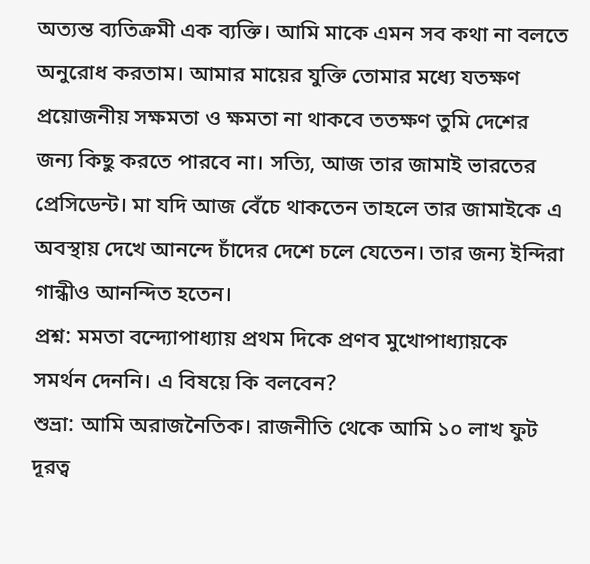অত্যন্ত ব্যতিক্রমী এক ব্যক্তি। আমি মাকে এমন সব কথা না বলতে অনুরোধ করতাম। আমার মায়ের যুক্তি তোমার মধ্যে যতক্ষণ প্রয়োজনীয় সক্ষমতা ও ক্ষমতা না থাকবে ততক্ষণ তুমি দেশের জন্য কিছু করতে পারবে না। সত্যি, আজ তার জামাই ভারতের প্রেসিডেন্ট। মা যদি আজ বেঁচে থাকতেন তাহলে তার জামাইকে এ অবস্থায় দেখে আনন্দে চাঁদের দেশে চলে যেতেন। তার জন্য ইন্দিরা গান্ধীও আনন্দিত হতেন।
প্রশ্ন: মমতা বন্দ্যোপাধ্যায় প্রথম দিকে প্রণব মুখোপাধ্যায়কে সমর্থন দেননি। এ বিষয়ে কি বলবেন?
শুভ্রা: আমি অরাজনৈতিক। রাজনীতি থেকে আমি ১০ লাখ ফুট দূরত্ব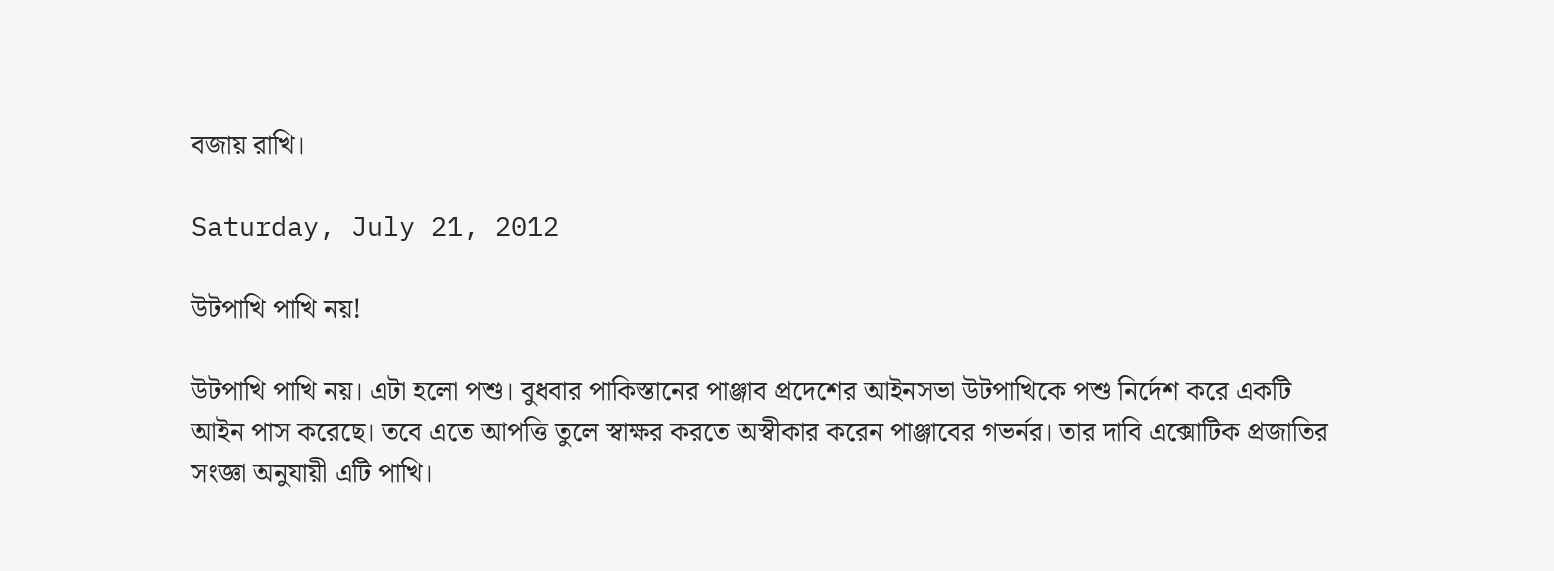বজায় রাখি।

Saturday, July 21, 2012

উটপাখি পাখি নয়!

উটপাখি পাখি নয়। এটা হলো পশু। বুধবার পাকিস্তানের পাঞ্জাব প্রদেশের আইনসভা উটপাখিকে পশু নির্দেশ করে একটি আইন পাস করেছে। তবে এতে আপত্তি তুলে স্বাক্ষর করতে অস্বীকার করেন পাঞ্জাবের গভর্নর। তার দাবি এক্সোটিক প্রজাতির সংজ্ঞা অনুযায়ী এটি পাখি।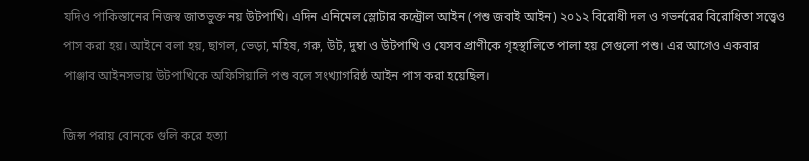যদিও পাকিস্তানের নিজস্ব জাতভুক্ত নয় উটপাখি। এদিন এনিমেল স্লোটার কন্ট্রোল আইন (পশু জবাই আইন) ২০১২ বিরোধী দল ও গভর্নরের বিরোধিতা সত্ত্বেও পাস করা হয়। আইনে বলা হয়, ছাগল, ভেড়া, মহিষ, গরু, উট, দুম্বা ও উটপাখি ও যেসব প্রাণীকে গৃহস্থালিতে পালা হয় সেগুলো পশু। এর আগেও একবার পাঞ্জাব আইনসভায় উটপাখিকে অফিসিয়ালি পশু বলে সংখ্যাগরিষ্ঠ আইন পাস করা হয়েছিল।

জিন্স পরায় বোনকে গুলি করে হত্যা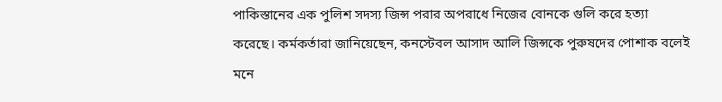পাকিস্তানের এক পুলিশ সদস্য জিন্স পরার অপরাধে নিজের বোনকে গুলি করে হত্যা করেছে। কর্মকর্তারা জানিয়েছেন, কনস্টেবল আসাদ আলি জিন্সকে পুরুষদের পোশাক বলেই মনে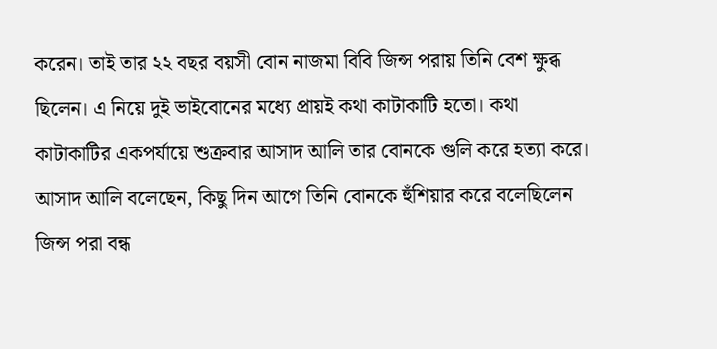করেন। তাই তার ২২ বছর বয়সী বোন নাজমা বিবি জিন্স পরায় তিনি বেশ ক্ষুব্ধ ছিলেন। এ নিয়ে দুই ভাইবোনের মধ্যে প্রায়ই কথা কাটাকাটি হতো। কথা কাটাকাটির একপর্যায়ে শুক্রবার আসাদ আলি তার বোনকে গুলি করে হত্যা করে। আসাদ আলি বলেছেন, কিছু দিন আগে তিনি বোনকে হুঁশিয়ার করে বলেছিলেন জিন্স পরা বন্ধ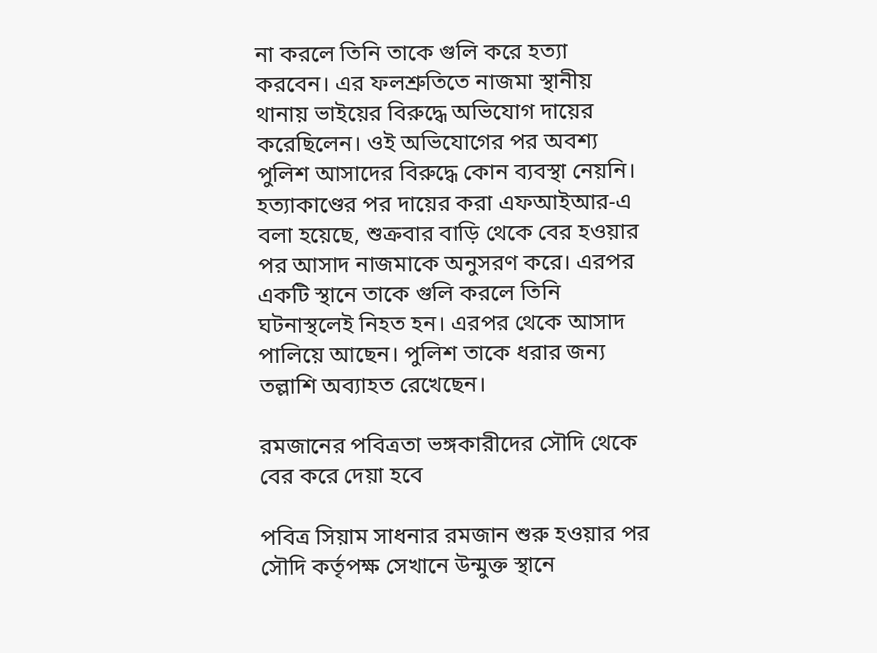না করলে তিনি তাকে গুলি করে হত্যা করবেন। এর ফলশ্রুতিতে নাজমা স্থানীয় থানায় ভাইয়ের বিরুদ্ধে অভিযোগ দায়ের করেছিলেন। ওই অভিযোগের পর অবশ্য পুলিশ আসাদের বিরুদ্ধে কোন ব্যবস্থা নেয়নি। হত্যাকাণ্ডের পর দায়ের করা এফআইআর-এ বলা হয়েছে, শুক্রবার বাড়ি থেকে বের হওয়ার পর আসাদ নাজমাকে অনুসরণ করে। এরপর একটি স্থানে তাকে গুলি করলে তিনি ঘটনাস্থলেই নিহত হন। এরপর থেকে আসাদ পালিয়ে আছেন। পুলিশ তাকে ধরার জন্য তল্লাশি অব্যাহত রেখেছেন।

রমজানের পবিত্রতা ভঙ্গকারীদের সৌদি থেকে বের করে দেয়া হবে

পবিত্র সিয়াম সাধনার রমজান শুরু হওয়ার পর সৌদি কর্তৃপক্ষ সেখানে উন্মুক্ত স্থানে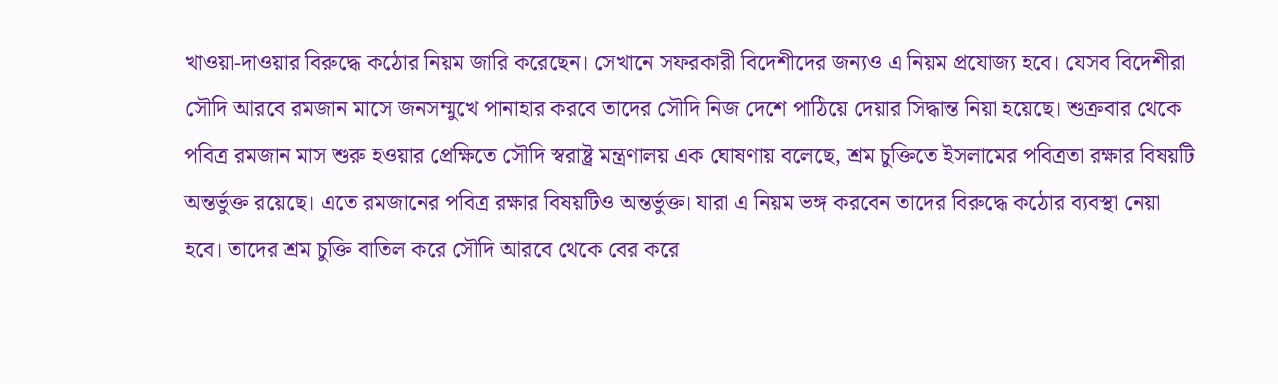খাওয়া-দাওয়ার বিরুদ্ধে কঠোর নিয়ম জারি করেছেন। সেখানে সফরকারী বিদেশীদের জন্যও এ নিয়ম প্রযোজ্য হবে। যেসব বিদেশীরা সৌদি আরবে রমজান মাসে জনসম্মুখে পানাহার করবে তাদের সৌদি নিজ দেশে পাঠিয়ে দেয়ার সিদ্ধান্ত নিয়া হয়েছে। শুক্রবার থেকে পবিত্র রমজান মাস শুরু হওয়ার প্রেক্ষিতে সৌদি স্বরাষ্ট্র মন্ত্রণালয় এক ঘোষণায় বলেছে, শ্রম চুক্তিতে ইসলামের পবিত্রতা রক্ষার বিষয়টি অন্তর্ভুক্ত রয়েছে। এতে রমজানের পবিত্র রক্ষার বিষয়টিও অন্তর্ভুক্ত। যারা এ নিয়ম ভঙ্গ করবেন তাদের বিরুদ্ধে কঠোর ব্যবস্থা নেয়া হবে। তাদের শ্রম চুক্তি বাতিল করে সৌদি আরবে থেকে বের করে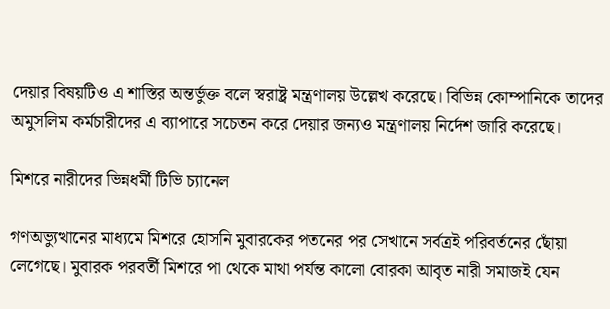দেয়ার বিষয়টিও এ শাস্তির অন্তর্ভুক্ত বলে স্বরাষ্ট্র মন্ত্রণালয় উল্লেখ করেছে। বিভিন্ন কোম্পানিকে তাদের অমুসলিম কর্মচারীদের এ ব্যাপারে সচেতন করে দেয়ার জন্যও মন্ত্রণালয় নির্দেশ জারি করেছে।

মিশরে নারীদের ভিন্নধর্মী টিভি চ্যানেল

গণঅভ্যুত্থানের মাধ্যমে মিশরে হোসনি মুবারকের পতনের পর সেখানে সর্বত্রই পরিবর্তনের ছোঁয়া লেগেছে। মুবারক পরবর্তী মিশরে পা থেকে মাথা পর্যন্ত কালো বোরকা আবৃত নারী সমাজই যেন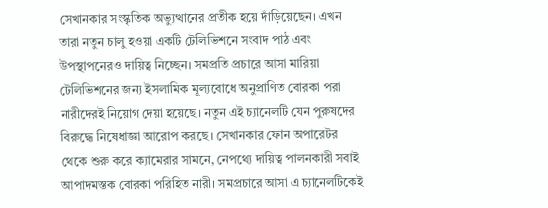সেখানকার সংস্কৃতিক অভ্যুত্থানের প্রতীক হয়ে দাঁড়িয়েছেন। এখন তারা নতুন চালু হওয়া একটি টেলিভিশনে সংবাদ পাঠ এবং উপস্থাপনেরও দায়িত্ব নিচ্ছেন। সমপ্রতি প্রচারে আসা মারিয়া টেলিভিশনের জন্য ইসলামিক মূল্যবোধে অনুপ্রাণিত বোরকা পরা নারীদেরই নিয়োগ দেয়া হয়েছে। নতুন এই চ্যানেলটি যেন পুরুষদের বিরুদ্ধে নিষেধাজ্ঞা আরোপ করছে। সেখানকার ফোন অপারেটর থেকে শুরু করে ক্যামেরার সামনে, নেপথ্যে দায়িত্ব পালনকারী সবাই আপাদমস্তক বোরকা পরিহিত নারী। সমপ্রচারে আসা এ চ্যানেলটিকেই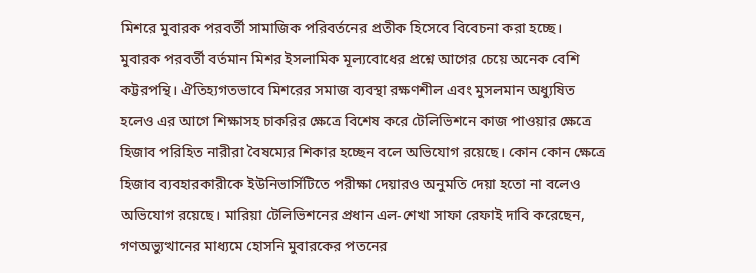মিশরে মুবারক পরবর্তী সামাজিক পরিবর্তনের প্রতীক হিসেবে বিবেচনা করা হচ্ছে। মুবারক পরবর্তী বর্তমান মিশর ইসলামিক মূল্যবোধের প্রশ্নে আগের চেয়ে অনেক বেশি কট্টরপন্থি। ঐতিহ্যগতভাবে মিশরের সমাজ ব্যবস্থা রক্ষণশীল এবং মুসলমান অধ্যুষিত হলেও এর আগে শিক্ষাসহ চাকরির ক্ষেত্রে বিশেষ করে টেলিভিশনে কাজ পাওয়ার ক্ষেত্রে হিজাব পরিহিত নারীরা বৈষম্যের শিকার হচ্ছেন বলে অভিযোগ রয়েছে। কোন কোন ক্ষেত্রে হিজাব ব্যবহারকারীকে ইউনিভার্সিটিতে পরীক্ষা দেয়ারও অনুমতি দেয়া হতো না বলেও অভিযোগ রয়েছে। মারিয়া টেলিভিশনের প্রধান এল-শেখা সাফা রেফাই দাবি করেছেন, গণঅভ্যুত্থানের মাধ্যমে হোসনি মুবারকের পতনের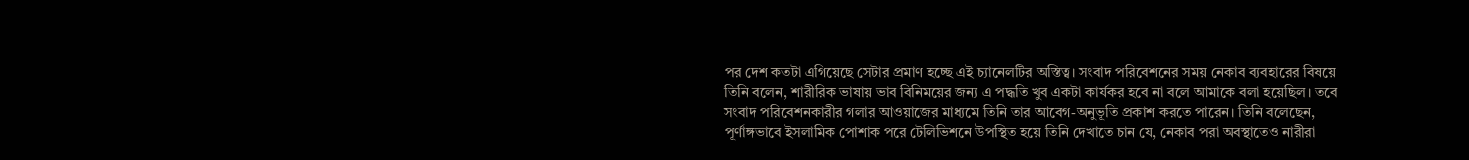পর দেশ কতটা এগিয়েছে সেটার প্রমাণ হচ্ছে এই চ্যানেলটির অস্তিত্ব। সংবাদ পরিবেশনের সময় নেকাব ব্যবহারের বিষয়ে তিনি বলেন, শারীরিক ভাষায় ভাব বিনিময়ের জন্য এ পদ্ধতি খুব একটা কার্যকর হবে না বলে আমাকে বলা হয়েছিল। তবে সংবাদ পরিবেশনকারীর গলার আওয়াজের মাধ্যমে তিনি তার আবেগ-অনুভূতি প্রকাশ করতে পারেন। তিনি বলেছেন, পূর্ণাঙ্গভাবে ইসলামিক পোশাক পরে টেলিভিশনে উপস্থিত হয়ে তিনি দেখাতে চান যে, নেকাব পরা অবস্থাতেও নারীরা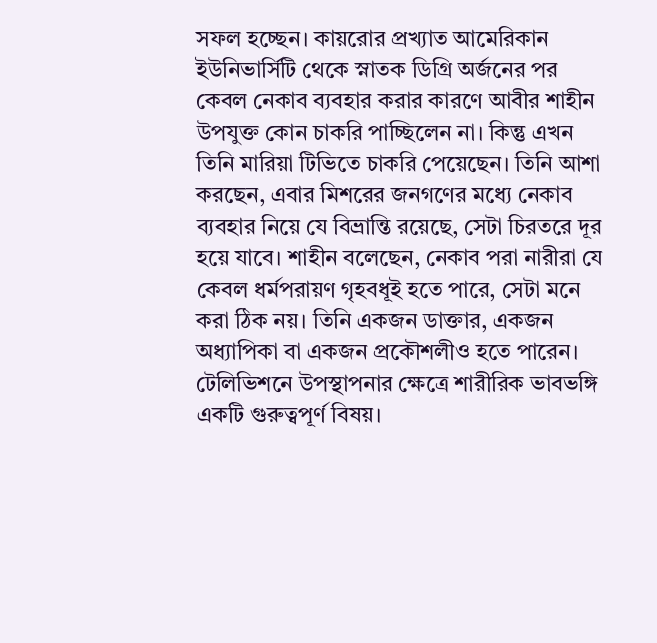সফল হচ্ছেন। কায়রোর প্রখ্যাত আমেরিকান ইউনিভার্সিটি থেকে স্নাতক ডিগ্রি অর্জনের পর কেবল নেকাব ব্যবহার করার কারণে আবীর শাহীন উপযুক্ত কোন চাকরি পাচ্ছিলেন না। কিন্তু এখন তিনি মারিয়া টিভিতে চাকরি পেয়েছেন। তিনি আশা করছেন, এবার মিশরের জনগণের মধ্যে নেকাব ব্যবহার নিয়ে যে বিভ্রান্তি রয়েছে, সেটা চিরতরে দূর হয়ে যাবে। শাহীন বলেছেন, নেকাব পরা নারীরা যে কেবল ধর্মপরায়ণ গৃহবধূই হতে পারে, সেটা মনে করা ঠিক নয়। তিনি একজন ডাক্তার, একজন অধ্যাপিকা বা একজন প্রকৌশলীও হতে পারেন। টেলিভিশনে উপস্থাপনার ক্ষেত্রে শারীরিক ভাবভঙ্গি একটি গুরুত্বপূর্ণ বিষয়।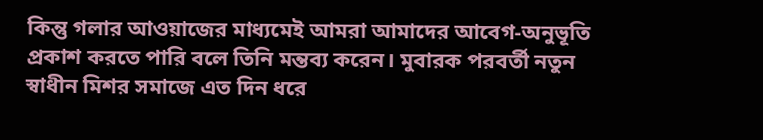কিন্তু গলার আওয়াজের মাধ্যমেই আমরা আমাদের আবেগ-অনুভূতি প্রকাশ করতে পারি বলে তিনি মন্তব্য করেন। মুবারক পরবর্তী নতুন স্বাধীন মিশর সমাজে এত দিন ধরে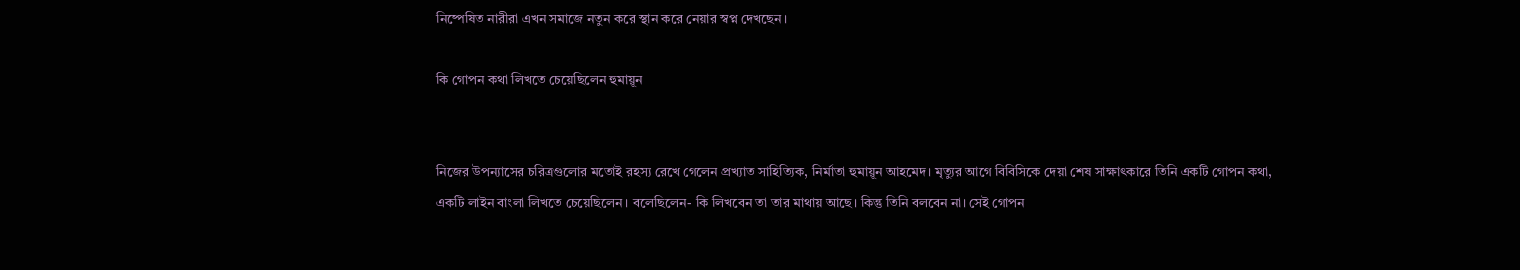নিষ্পেষিত নারীরা এখন সমাজে নতুন করে স্থান করে নেয়ার স্বপ্ন দেখছেন।

কি গোপন কথা লিখতে চেয়েছিলেন হুমায়ূন


নিজের উপন্যাসের চরিত্রগুলোর মতোই রহস্য রেখে গেলেন প্রখ্যাত সাহিত্যিক, নির্মাতা হুমায়ূন আহমেদ। মৃত্যুর আগে বিবিসিকে দেয়া শেষ সাক্ষাৎকারে তিনি একটি গোপন কথা, একটি লাইন বাংলা লিখতে চেয়েছিলেন। বলেছিলেন- কি লিখবেন তা তার মাথায় আছে। কিন্তু তিনি বলবেন না। সেই গোপন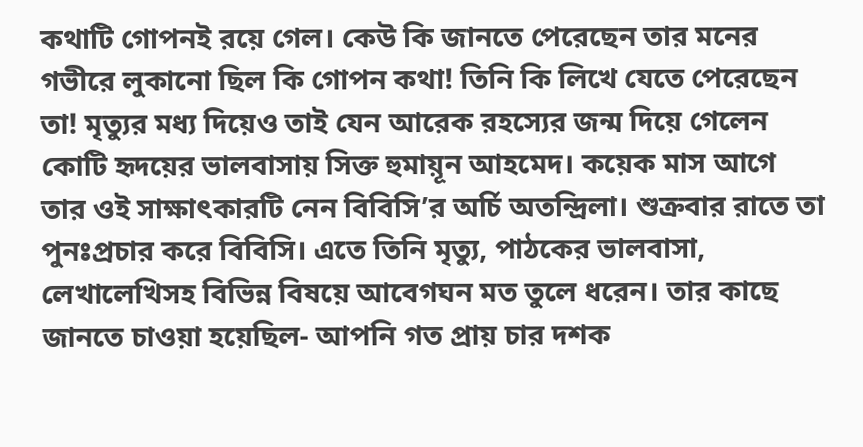কথাটি গোপনই রয়ে গেল। কেউ কি জানতে পেরেছেন তার মনের গভীরে লুকানো ছিল কি গোপন কথা! তিনি কি লিখে যেতে পেরেছেন তা! মৃত্যুর মধ্য দিয়েও তাই যেন আরেক রহস্যের জন্ম দিয়ে গেলেন কোটি হৃদয়ের ভালবাসায় সিক্ত হুমায়ূন আহমেদ। কয়েক মাস আগে তার ওই সাক্ষাৎকারটি নেন বিবিসি’র অর্চি অতন্দ্রিলা। শুক্রবার রাতে তা পুনঃপ্রচার করে বিবিসি। এতে তিনি মৃত্যু, পাঠকের ভালবাসা, লেখালেখিসহ বিভিন্ন বিষয়ে আবেগঘন মত তুলে ধরেন। তার কাছে জানতে চাওয়া হয়েছিল- আপনি গত প্রায় চার দশক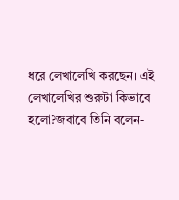ধরে লেখালেখি করছেন। এই লেখালেখির শুরুটা কিভাবে হলো?জবাবে তিনি বলেন-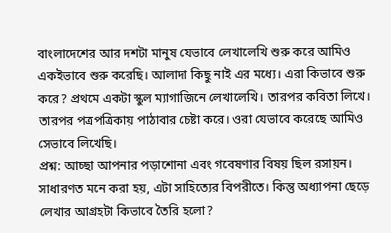বাংলাদেশের আর দশটা মানুষ যেভাবে লেখালেখি শুরু করে আমিও একইভাবে শুরু করেছি। আলাদা কিছু নাই এর মধ্যে। এরা কিভাবে শুরু করে? প্রথমে একটা স্কুল ম্যাগাজিনে লেখালেখি। তারপর কবিতা লিখে। তারপর পত্রপত্রিকায় পাঠাবার চেষ্টা করে। ওরা যেভাবে করেছে আমিও সেভাবে লিখেছি।
প্রশ্ন: আচ্ছা আপনার পড়াশোনা এবং গবেষণার বিষয় ছিল রসায়ন। সাধারণত মনে করা হয়, এটা সাহিত্যের বিপরীতে। কিন্তু অধ্যাপনা ছেড়ে লেখার আগ্রহটা কিভাবে তৈরি হলো?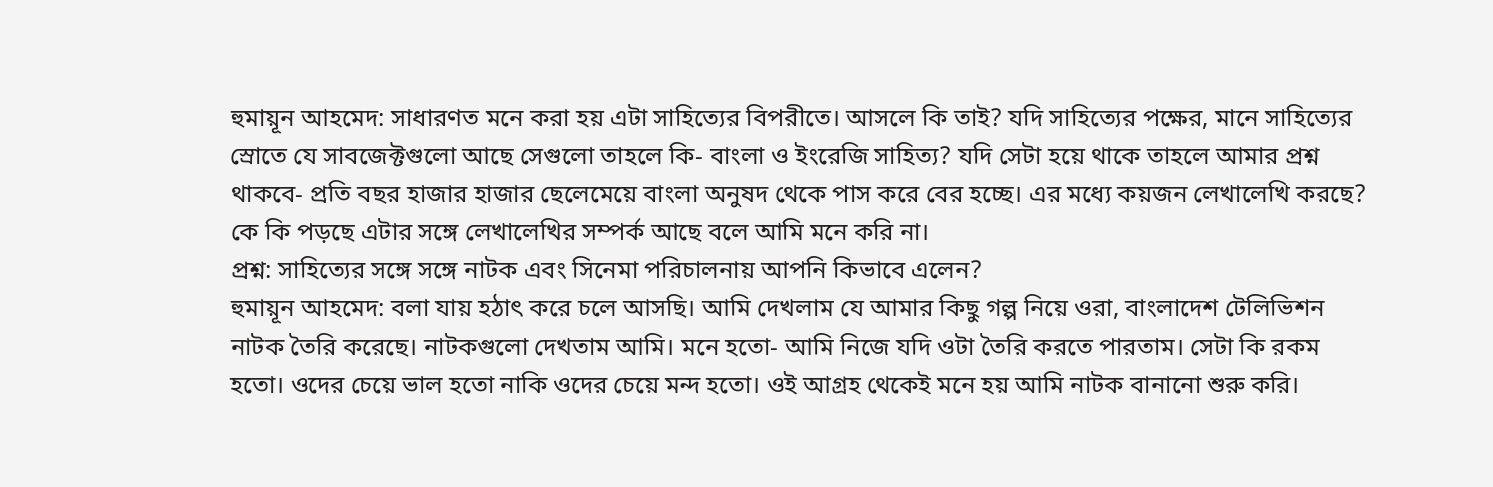হুমায়ূন আহমেদ: সাধারণত মনে করা হয় এটা সাহিত্যের বিপরীতে। আসলে কি তাই? যদি সাহিত্যের পক্ষের, মানে সাহিত্যের স্রোতে যে সাবজেক্টগুলো আছে সেগুলো তাহলে কি- বাংলা ও ইংরেজি সাহিত্য? যদি সেটা হয়ে থাকে তাহলে আমার প্রশ্ন থাকবে- প্রতি বছর হাজার হাজার ছেলেমেয়ে বাংলা অনুষদ থেকে পাস করে বের হচ্ছে। এর মধ্যে কয়জন লেখালেখি করছে? কে কি পড়ছে এটার সঙ্গে লেখালেখির সম্পর্ক আছে বলে আমি মনে করি না।
প্রশ্ন: সাহিত্যের সঙ্গে সঙ্গে নাটক এবং সিনেমা পরিচালনায় আপনি কিভাবে এলেন?
হুমায়ূন আহমেদ: বলা যায় হঠাৎ করে চলে আসছি। আমি দেখলাম যে আমার কিছু গল্প নিয়ে ওরা, বাংলাদেশ টেলিভিশন নাটক তৈরি করেছে। নাটকগুলো দেখতাম আমি। মনে হতো- আমি নিজে যদি ওটা তৈরি করতে পারতাম। সেটা কি রকম হতো। ওদের চেয়ে ভাল হতো নাকি ওদের চেয়ে মন্দ হতো। ওই আগ্রহ থেকেই মনে হয় আমি নাটক বানানো শুরু করি।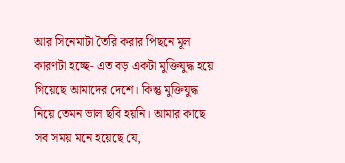আর সিনেমাটা তৈরি করার পিছনে মূল কারণটা হচ্ছে- এত বড় একটা মুক্তিযুদ্ধ হয়ে গিয়েছে আমাদের দেশে। কিন্তু মুক্তিযুদ্ধ নিয়ে তেমন ভাল ছবি হয়নি। আমার কাছে সব সময় মনে হয়েছে যে,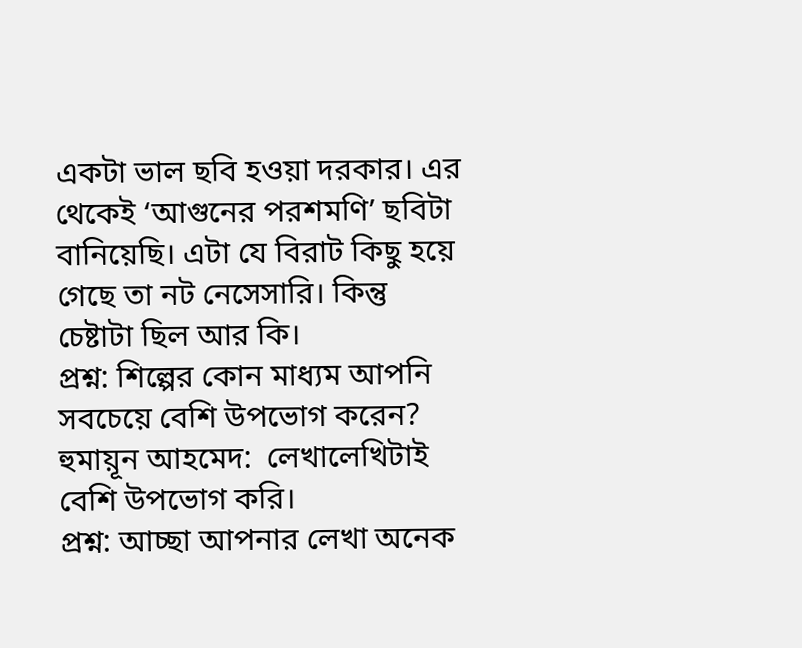একটা ভাল ছবি হওয়া দরকার। এর থেকেই ‘আগুনের পরশমণি’ ছবিটা বানিয়েছি। এটা যে বিরাট কিছু হয়ে গেছে তা নট নেসেসারি। কিন্তু চেষ্টাটা ছিল আর কি।
প্রশ্ন: শিল্পের কোন মাধ্যম আপনি সবচেয়ে বেশি উপভোগ করেন?
হুমায়ূন আহমেদ:  লেখালেখিটাই বেশি উপভোগ করি।
প্রশ্ন: আচ্ছা আপনার লেখা অনেক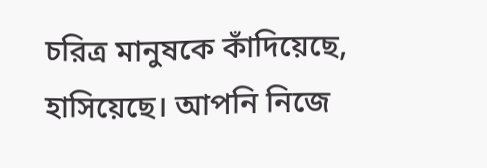চরিত্র মানুষকে কাঁদিয়েছে, হাসিয়েছে। আপনি নিজে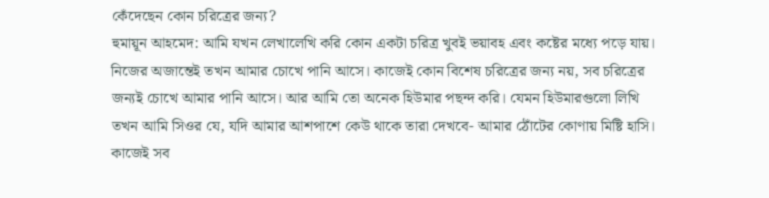কেঁদেছেন কোন চরিত্রের জন্য?
হুমায়ূন আহমেদ: আমি যখন লেখালেখি করি কোন একটা চরিত্র খুবই ভয়াবহ এবং কষ্টের মধ্যে পড়ে যায়। নিজের অজান্তেই তখন আমার চোখে পানি আসে। কাজেই কোন বিশেষ চরিত্রের জন্য নয়, সব চরিত্রের জন্যই চোখে আমার পানি আসে। আর আমি তো অনেক হিউমার পছন্দ করি। যেমন হিউমারগুলো লিখি তখন আমি সিওর যে, যদি আমার আশপাশে কেউ থাকে তারা দেখবে- আমার ঠোঁটের কোণায় মিষ্টি হাসি। কাজেই সব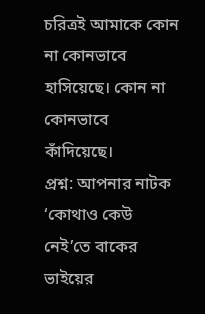চরিত্রই আমাকে কোন না কোনভাবে হাসিয়েছে। কোন না কোনভাবে কাঁদিয়েছে।
প্রশ্ন: আপনার নাটক ‘কোথাও কেউ নেই’তে বাকের ভাইয়ের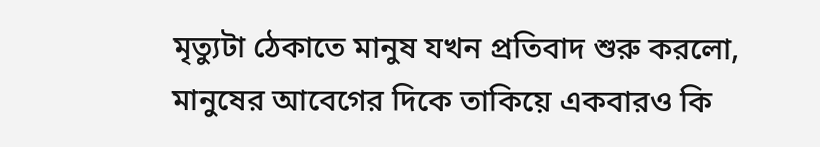মৃত্যুটা ঠেকাতে মানুষ যখন প্রতিবাদ শুরু করলো, মানুষের আবেগের দিকে তাকিয়ে একবারও কি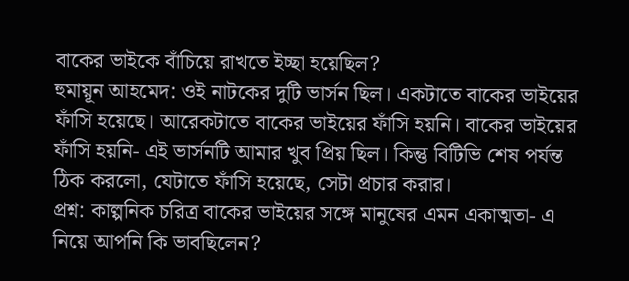বাকের ভাইকে বাঁচিয়ে রাখতে ইচ্ছা হয়েছিল?
হুমায়ূন আহমেদ: ওই নাটকের দুটি ভার্সন ছিল। একটাতে বাকের ভাইয়ের ফাঁসি হয়েছে। আরেকটাতে বাকের ভাইয়ের ফাঁসি হয়নি। বাকের ভাইয়ের ফাঁসি হয়নি- এই ভার্সনটি আমার খুব প্রিয় ছিল। কিন্তু বিটিভি শেষ পর্যন্ত ঠিক করলো, যেটাতে ফাঁসি হয়েছে, সেটা প্রচার করার।
প্রশ্ন: কাল্পনিক চরিত্র বাকের ভাইয়ের সঙ্গে মানুষের এমন একাত্মতা- এ নিয়ে আপনি কি ভাবছিলেন?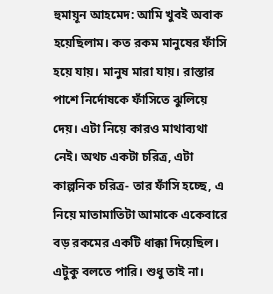হুমায়ূন আহমেদ: আমি খুবই অবাক হয়েছিলাম। কত রকম মানুষের ফাঁসি হয়ে যায়। মানুষ মারা যায়। রাস্তার পাশে নির্দোষকে ফাঁসিতে ঝুলিয়ে দেয়। এটা নিয়ে কারও মাথাব্যথা নেই। অথচ একটা চরিত্র, এটা কাল্পনিক চরিত্র- তার ফাঁসি হচ্ছে, এ নিয়ে মাতামাতিটা আমাকে একেবারে বড় রকমের একটি ধাক্কা দিয়েছিল। এটুকু বলতে পারি। শুধু তাই না।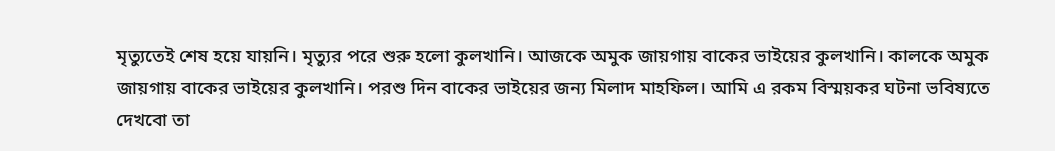মৃত্যুতেই শেষ হয়ে যায়নি। মৃত্যুর পরে শুরু হলো কুলখানি। আজকে অমুক জায়গায় বাকের ভাইয়ের কুলখানি। কালকে অমুক জায়গায় বাকের ভাইয়ের কুলখানি। পরশু দিন বাকের ভাইয়ের জন্য মিলাদ মাহফিল। আমি এ রকম বিস্ময়কর ঘটনা ভবিষ্যতে দেখবো তা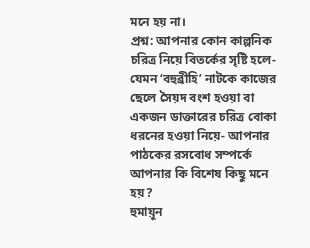মনে হয় না।
প্রশ্ন: আপনার কোন কাল্পনিক চরিত্র নিয়ে বিতর্কের সৃষ্টি হলে- যেমন ‘বহুব্রীহি’ নাটকে কাজের ছেলে সৈয়দ বংশ হওয়া বা একজন ডাক্তারের চরিত্র বোকা ধরনের হওয়া নিয়ে- আপনার পাঠকের রসবোধ সম্পর্কে আপনার কি বিশেষ কিছু মনে হয়?
হুমায়ূন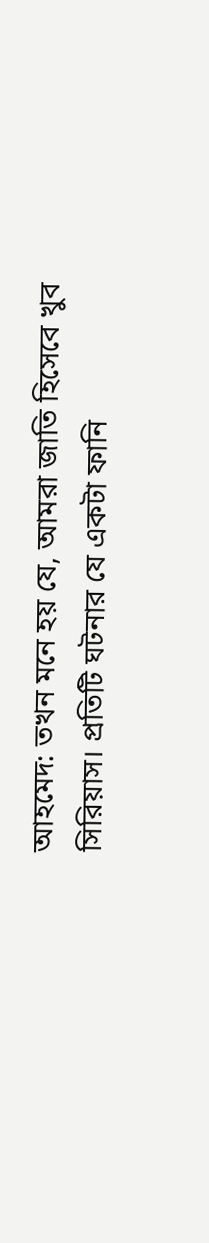আহমেদ: তখন মনে হয় যে, আমরা জাতি হিসেবে খুব সিরিয়াস। প্রতিটি ঘটনার যে একটা ফানি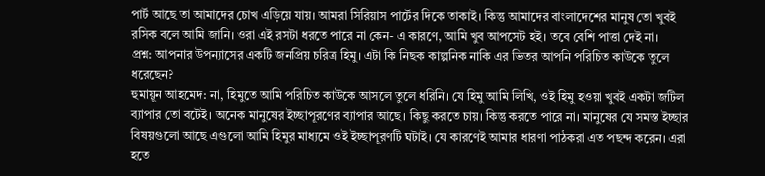পার্ট আছে তা আমাদের চোখ এড়িয়ে যায়। আমরা সিরিয়াস পার্টের দিকে তাকাই। কিন্তু আমাদের বাংলাদেশের মানুষ তো খুবই রসিক বলে আমি জানি। ওরা এই রসটা ধরতে পারে না কেন- এ কারণে, আমি খুব আপসেট হই। তবে বেশি পাত্তা দেই না।
প্রশ্ন: আপনার উপন্যাসের একটি জনপ্রিয় চরিত্র হিমু। এটা কি নিছক কাল্পনিক নাকি এর ভিতর আপনি পরিচিত কাউকে তুলে ধরেছেন?
হুমায়ূন আহমেদ: না, হিমুতে আমি পরিচিত কাউকে আসলে তুলে ধরিনি। যে হিমু আমি লিখি, ওই হিমু হওয়া খুবই একটা জটিল ব্যাপার তো বটেই। অনেক মানুষের ইচ্ছাপূরণের ব্যাপার আছে। কিছু করতে চায়। কিন্তু করতে পারে না। মানুষের যে সমস্ত ইচ্ছার বিষয়গুলো আছে এগুলো আমি হিমুর মাধ্যমে ওই ইচ্ছাপূরণটি ঘটাই। যে কারণেই আমার ধারণা পাঠকরা এত পছন্দ করেন। এরা হতে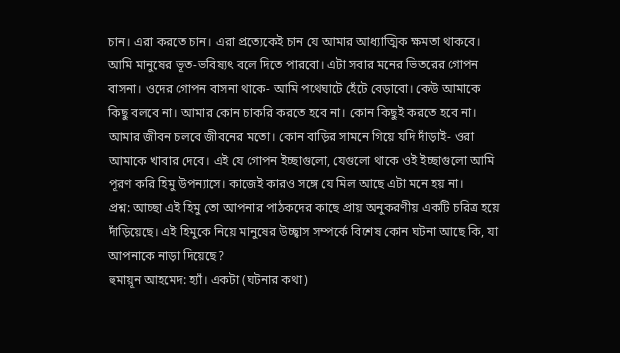চান। এরা করতে চান। এরা প্রত্যেকেই চান যে আমার আধ্যাত্মিক ক্ষমতা থাকবে। আমি মানুষের ভূত-ভবিষ্যৎ বলে দিতে পারবো। এটা সবার মনের ভিতরের গোপন বাসনা। ওদের গোপন বাসনা থাকে- আমি পথেঘাটে হেঁটে বেড়াবো। কেউ আমাকে কিছু বলবে না। আমার কোন চাকরি করতে হবে না। কোন কিছুই করতে হবে না। আমার জীবন চলবে জীবনের মতো। কোন বাড়ির সামনে গিয়ে যদি দাঁড়াই- ওরা আমাকে খাবার দেবে। এই যে গোপন ইচ্ছাগুলো, যেগুলো থাকে ওই ইচ্ছাগুলো আমি পূরণ করি হিমু উপন্যাসে। কাজেই কারও সঙ্গে যে মিল আছে এটা মনে হয় না।
প্রশ্ন: আচ্ছা এই হিমু তো আপনার পাঠকদের কাছে প্রায় অনুকরণীয় একটি চরিত্র হয়ে দাঁড়িয়েছে। এই হিমুকে নিয়ে মানুষের উচ্ছ্বাস সম্পর্কে বিশেষ কোন ঘটনা আছে কি, যা আপনাকে নাড়া দিয়েছে?
হুমায়ূন আহমেদ: হ্যাঁ। একটা (ঘটনার কথা)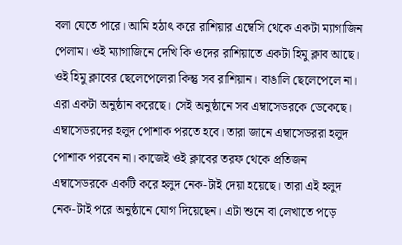বলা যেতে পারে। আমি হঠাৎ করে রাশিয়ার এম্বেসি থেকে একটা ম্যাগাজিন পেলাম। ওই ম্যাগাজিনে দেখি কি ওদের রাশিয়াতে একটা হিমু ক্লাব আছে। ওই হিমু ক্লাবের ছেলেপেলেরা কিন্তু সব রাশিয়ান। বাঙালি ছেলেপেলে না। এরা একটা অনুষ্ঠান করেছে। সেই অনুষ্ঠানে সব এম্বাসেডরকে ডেকেছে। এম্বাসেডরদের হলুদ পোশাক পরতে হবে। তারা জানে এম্বাসেডররা হলুদ পোশাক পরবেন না। কাজেই ওই ক্লাবের তরফ থেকে প্রতিজন এম্বাসেডরকে একটি করে হলুদ নেক-টাই দেয়া হয়েছে। তারা এই হলুদ নেক-টাই পরে অনুষ্ঠানে যোগ দিয়েছেন। এটা শুনে বা লেখাতে পড়ে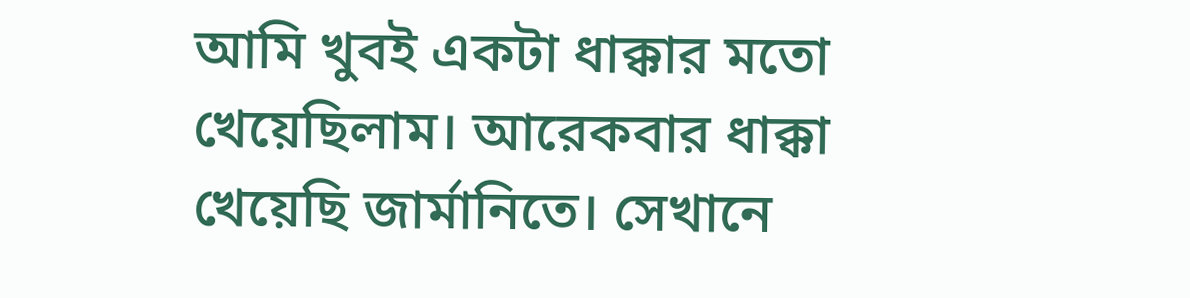আমি খুবই একটা ধাক্কার মতো খেয়েছিলাম। আরেকবার ধাক্কা খেয়েছি জার্মানিতে। সেখানে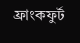ফ্রাংকফুর্ট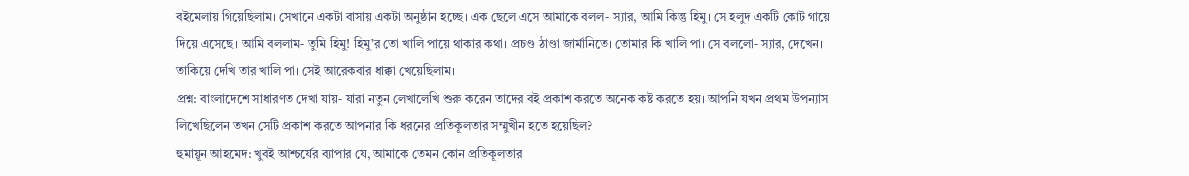বইমেলায় গিয়েছিলাম। সেখানে একটা বাসায় একটা অনুষ্ঠান হচ্ছে। এক ছেলে এসে আমাকে বলল- স্যার, আমি কিন্তু হিমু। সে হলুদ একটি কোট গায়ে দিয়ে এসেছে। আমি বললাম- তুমি হিমু! হিমু’র তো খালি পায়ে থাকার কথা। প্রচণ্ড ঠাণ্ডা জার্মানিতে। তোমার কি খালি পা। সে বললো- স্যার, দেখেন। তাকিয়ে দেখি তার খালি পা। সেই আরেকবার ধাক্কা খেয়েছিলাম।
প্রশ্ন: বাংলাদেশে সাধারণত দেখা যায়- যারা নতুন লেখালেখি শুরু করেন তাদের বই প্রকাশ করতে অনেক কষ্ট করতে হয়। আপনি যখন প্রথম উপন্যাস লিখেছিলেন তখন সেটি প্রকাশ করতে আপনার কি ধরনের প্রতিকূলতার সম্মুখীন হতে হয়েছিল?
হুমায়ূন আহমেদ: খুবই আশ্চর্যের ব্যাপার যে, আমাকে তেমন কোন প্রতিকূলতার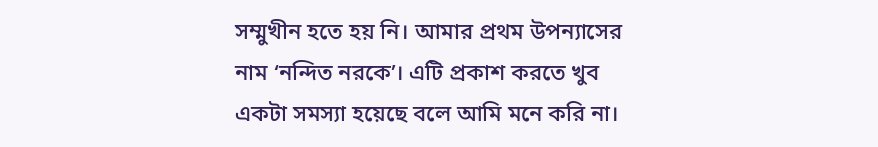সম্মুখীন হতে হয় নি। আমার প্রথম উপন্যাসের নাম ‘নন্দিত নরকে’। এটি প্রকাশ করতে খুব একটা সমস্যা হয়েছে বলে আমি মনে করি না।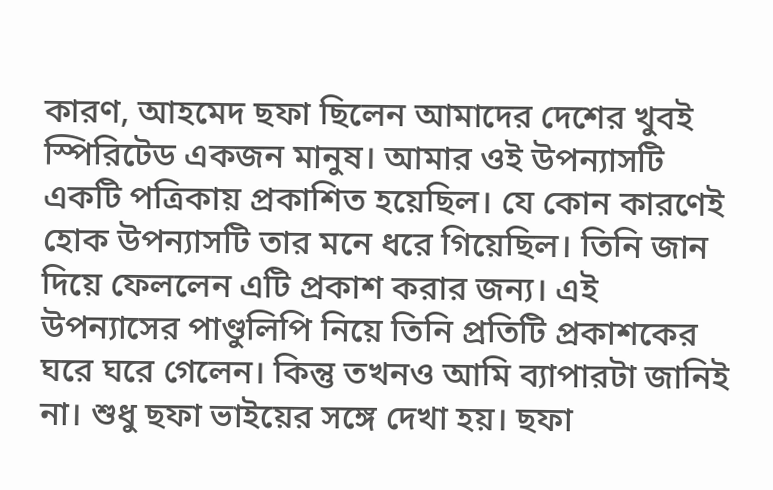কারণ, আহমেদ ছফা ছিলেন আমাদের দেশের খুবই স্পিরিটেড একজন মানুষ। আমার ওই উপন্যাসটি একটি পত্রিকায় প্রকাশিত হয়েছিল। যে কোন কারণেই হোক উপন্যাসটি তার মনে ধরে গিয়েছিল। তিনি জান দিয়ে ফেললেন এটি প্রকাশ করার জন্য। এই উপন্যাসের পাণ্ডুলিপি নিয়ে তিনি প্রতিটি প্রকাশকের ঘরে ঘরে গেলেন। কিন্তু তখনও আমি ব্যাপারটা জানিই না। শুধু ছফা ভাইয়ের সঙ্গে দেখা হয়। ছফা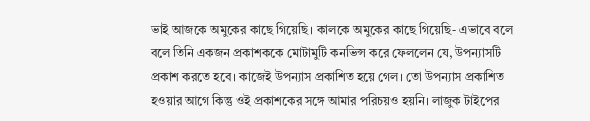ভাই আজকে অমুকের কাছে গিয়েছি। কালকে অমুকের কাছে গিয়েছি- এভাবে বলে বলে তিনি একজন প্রকাশককে মোটামুটি কনভিন্স করে ফেললেন যে, উপন্যাসটি প্রকাশ করতে হবে। কাজেই উপন্যাস প্রকাশিত হয়ে গেল। তো উপন্যাস প্রকাশিত হওয়ার আগে কিন্তু ওই প্রকাশকের সঙ্গে আমার পরিচয়ও হয়নি। লাজুক টাইপের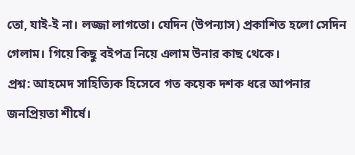তো, যাই-ই না। লজ্জা লাগতো। যেদিন (উপন্যাস) প্রকাশিত হলো সেদিন গেলাম। গিয়ে কিছু বইপত্র নিয়ে এলাম উনার কাছ থেকে।
প্রশ্ন: আহমেদ সাহিত্যিক হিসেবে গত কয়েক দশক ধরে আপনার জনপ্রিয়তা শীর্ষে।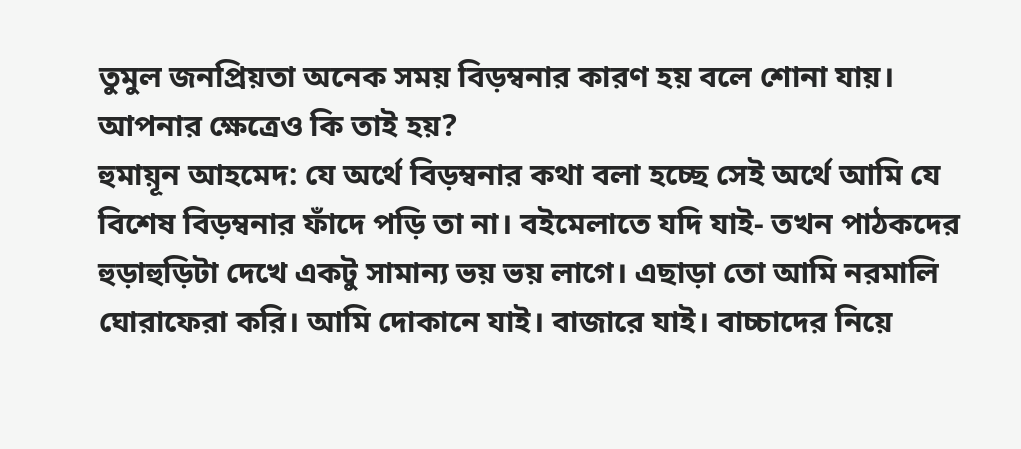তুমুল জনপ্রিয়তা অনেক সময় বিড়ম্বনার কারণ হয় বলে শোনা যায়। আপনার ক্ষেত্রেও কি তাই হয়?
হুমায়ূন আহমেদ: যে অর্থে বিড়ম্বনার কথা বলা হচ্ছে সেই অর্থে আমি যে বিশেষ বিড়ম্বনার ফাঁদে পড়ি তা না। বইমেলাতে যদি যাই- তখন পাঠকদের হুড়াহুড়িটা দেখে একটু সামান্য ভয় ভয় লাগে। এছাড়া তো আমি নরমালি ঘোরাফেরা করি। আমি দোকানে যাই। বাজারে যাই। বাচ্চাদের নিয়ে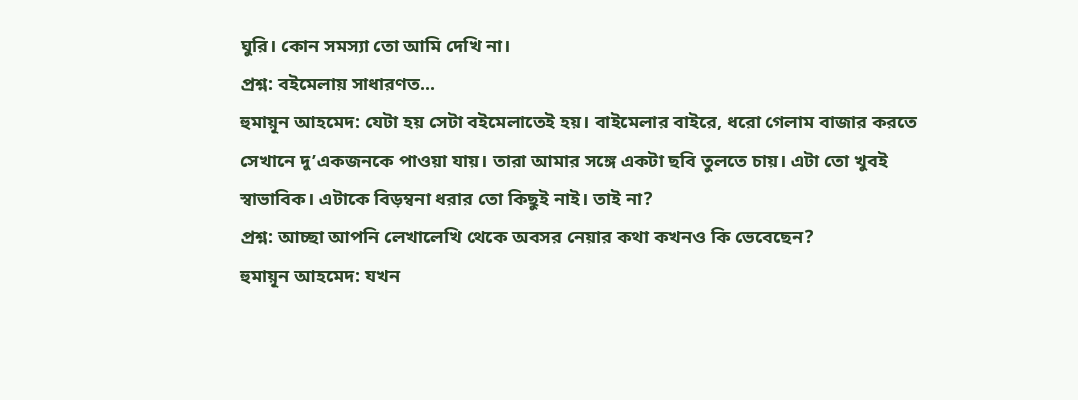ঘুরি। কোন সমস্যা তো আমি দেখি না।
প্রশ্ন: বইমেলায় সাধারণত...
হুমায়ূন আহমেদ: যেটা হয় সেটা বইমেলাতেই হয়। বাইমেলার বাইরে, ধরো গেলাম বাজার করতে সেখানে দু’একজনকে পাওয়া যায়। তারা আমার সঙ্গে একটা ছবি তুলতে চায়। এটা তো খুবই স্বাভাবিক। এটাকে বিড়ম্বনা ধরার তো কিছুই নাই। তাই না?
প্রশ্ন: আচ্ছা আপনি লেখালেখি থেকে অবসর নেয়ার কথা কখনও কি ভেবেছেন?
হুমায়ূন আহমেদ: যখন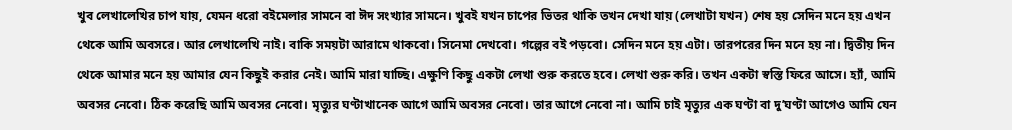খুব লেখালেখির চাপ যায়, যেমন ধরো বইমেলার সামনে বা ঈদ সংখ্যার সামনে। খুবই যখন চাপের ভিতর থাকি তখন দেখা যায় (লেখাটা যখন) শেষ হয় সেদিন মনে হয় এখন থেকে আমি অবসরে। আর লেখালেখি নাই। বাকি সময়টা আরামে থাকবো। সিনেমা দেখবো। গল্পের বই পড়বো। সেদিন মনে হয় এটা। তারপরের দিন মনে হয় না। দ্বিতীয় দিন থেকে আমার মনে হয় আমার যেন কিছুই করার নেই। আমি মারা যাচ্ছি। এক্ষুণি কিছু একটা লেখা শুরু করতে হবে। লেখা শুরু করি। তখন একটা স্বস্তি ফিরে আসে। হ্যাঁ, আমি অবসর নেবো। ঠিক করেছি আমি অবসর নেবো। মৃত্যুর ঘণ্টাখানেক আগে আমি অবসর নেবো। তার আগে নেবো না। আমি চাই মৃত্যুর এক ঘণ্টা বা দু’ঘণ্টা আগেও আমি যেন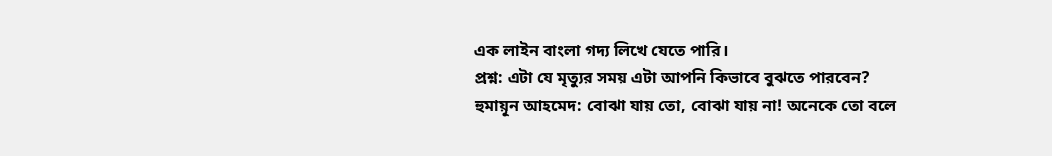এক লাইন বাংলা গদ্য লিখে যেতে পারি।
প্রশ্ন: এটা যে মৃত্যুর সময় এটা আপনি কিভাবে বুঝতে পারবেন?
হুমায়ূন আহমেদ: বোঝা যায় তো, বোঝা যায় না! অনেকে তো বলে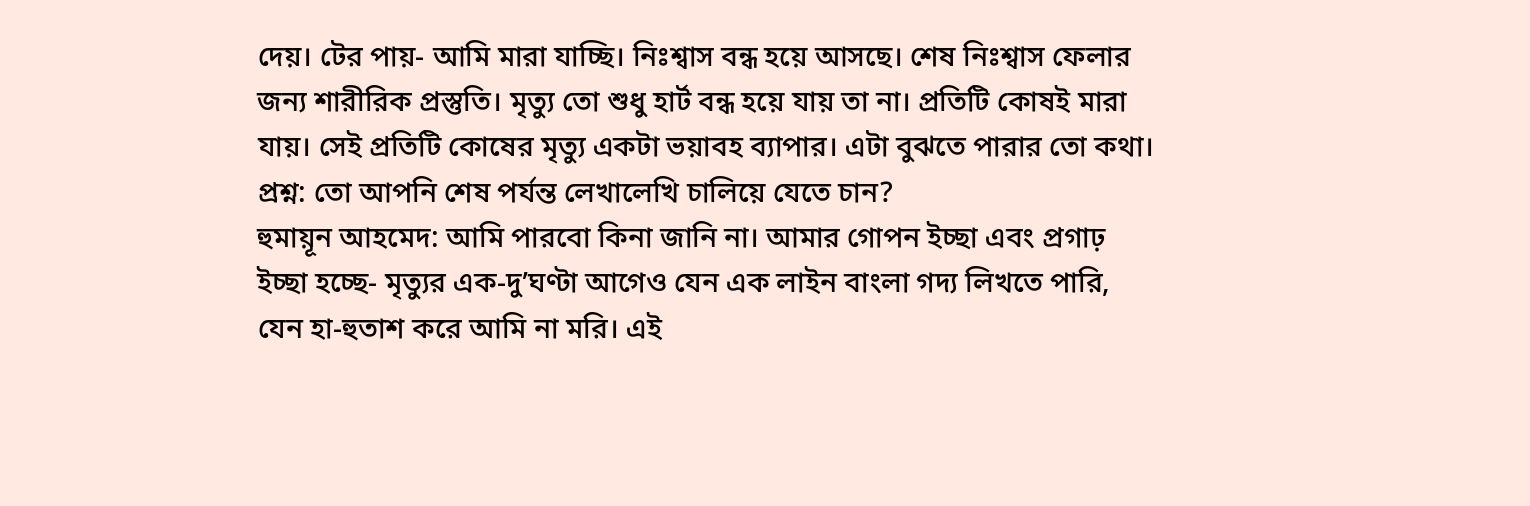দেয়। টের পায়- আমি মারা যাচ্ছি। নিঃশ্বাস বন্ধ হয়ে আসছে। শেষ নিঃশ্বাস ফেলার জন্য শারীরিক প্রস্তুতি। মৃত্যু তো শুধু হার্ট বন্ধ হয়ে যায় তা না। প্রতিটি কোষই মারা যায়। সেই প্রতিটি কোষের মৃত্যু একটা ভয়াবহ ব্যাপার। এটা বুঝতে পারার তো কথা।
প্রশ্ন: তো আপনি শেষ পর্যন্ত লেখালেখি চালিয়ে যেতে চান?
হুমায়ূন আহমেদ: আমি পারবো কিনা জানি না। আমার গোপন ইচ্ছা এবং প্রগাঢ় ইচ্ছা হচ্ছে- মৃত্যুর এক-দু’ঘণ্টা আগেও যেন এক লাইন বাংলা গদ্য লিখতে পারি, যেন হা-হুতাশ করে আমি না মরি। এই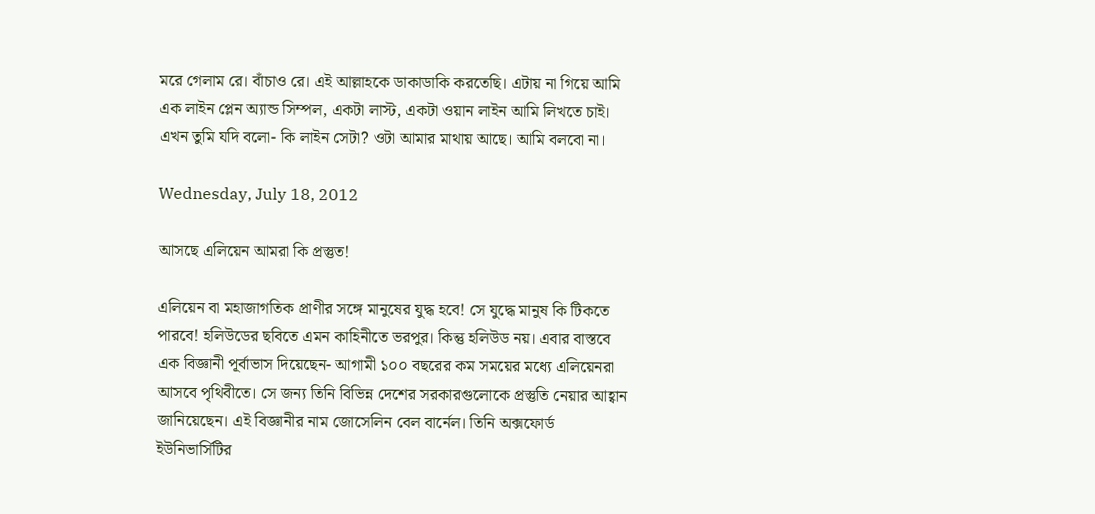মরে গেলাম রে। বাঁচাও রে। এই আল্লাহকে ডাকাডাকি করতেছি। এটায় না গিয়ে আমি এক লাইন প্লেন অ্যান্ড সিম্পল, একটা লাস্ট, একটা ওয়ান লাইন আমি লিখতে চাই। এখন তুমি যদি বলো- কি লাইন সেটা? ওটা আমার মাথায় আছে। আমি বলবো না।

Wednesday, July 18, 2012

আসছে এলিয়েন আমরা কি প্রস্তুত!

এলিয়েন বা মহাজাগতিক প্রাণীর সঙ্গে মানুষের যুদ্ধ হবে! সে যুদ্ধে মানুষ কি টিকতে পারবে! হলিউডের ছবিতে এমন কাহিনীতে ভরপুর। কিন্তু হলিউড নয়। এবার বাস্তবে এক বিজ্ঞানী পূর্বাভাস দিয়েছেন- আগামী ১০০ বছরের কম সময়ের মধ্যে এলিয়েনরা আসবে পৃথিবীতে। সে জন্য তিনি বিভিন্ন দেশের সরকারগুলোকে প্রস্তুতি নেয়ার আহ্বান জানিয়েছেন। এই বিজ্ঞানীর নাম জোসেলিন বেল বার্নেল। তিনি অক্সফোর্ড ইউনিভার্সিটির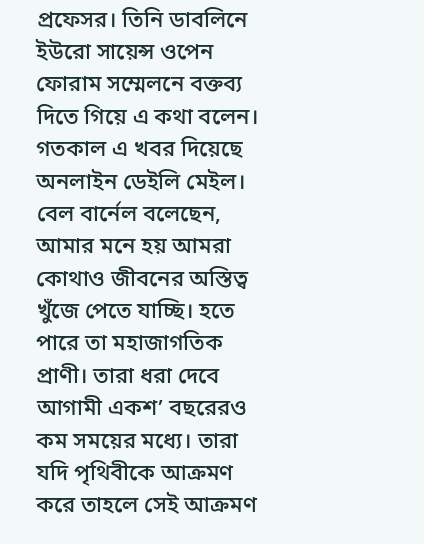প্রফেসর। তিনি ডাবলিনে ইউরো সায়েন্স ওপেন ফোরাম সম্মেলনে বক্তব্য দিতে গিয়ে এ কথা বলেন। গতকাল এ খবর দিয়েছে অনলাইন ডেইলি মেইল। বেল বার্নেল বলেছেন, আমার মনে হয় আমরা কোথাও জীবনের অস্তিত্ব খুঁজে পেতে যাচ্ছি। হতে পারে তা মহাজাগতিক প্রাণী। তারা ধরা দেবে আগামী একশ’ বছরেরও কম সময়ের মধ্যে। তারা যদি পৃথিবীকে আক্রমণ করে তাহলে সেই আক্রমণ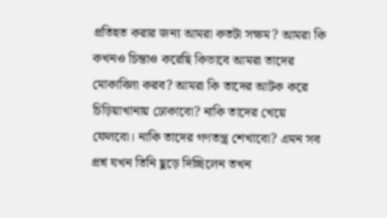প্রতিহত করার জন্য আমরা কতটা সক্ষম? আমরা কি কখনও চিন্তাও করেছি কিভাবে আমরা তাদের মোকাবিলা করব? আমরা কি তাদের আটক করে চিড়িয়াখানায় ঢোকাবো? নাকি তাদের খেয়ে ফেলবো। নাকি তাদের গণতন্ত্র শেখাবো? এমন সব প্রশ্ন যখন তিনি ছুড়ে দিচ্ছিলেন তখন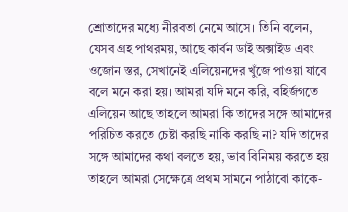শ্রোতাদের মধ্যে নীরবতা নেমে আসে। তিনি বলেন, যেসব গ্রহ পাথরময়, আছে কার্বন ডাই অক্সাইড এবং ওজোন স্তর, সেখানেই এলিয়েনদের খুঁজে পাওয়া যাবে বলে মনে করা হয়। আমরা যদি মনে করি, বহির্জগতে এলিয়েন আছে তাহলে আমরা কি তাদের সঙ্গে আমাদের পরিচিত করতে চেষ্টা করছি নাকি করছি না? যদি তাদের সঙ্গে আমাদের কথা বলতে হয়, ভাব বিনিময় করতে হয় তাহলে আমরা সেক্ষেত্রে প্রথম সামনে পাঠাবো কাকে-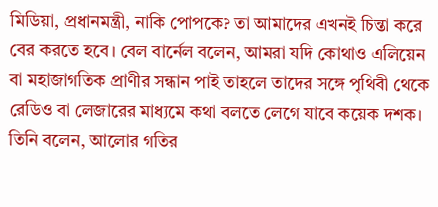মিডিয়া, প্রধানমন্ত্রী, নাকি পোপকে? তা আমাদের এখনই চিন্তা করে বের করতে হবে। বেল বার্নেল বলেন, আমরা যদি কোথাও এলিয়েন বা মহাজাগতিক প্রাণীর সন্ধান পাই তাহলে তাদের সঙ্গে পৃথিবী থেকে রেডিও বা লেজারের মাধ্যমে কথা বলতে লেগে যাবে কয়েক দশক। তিনি বলেন, আলোর গতির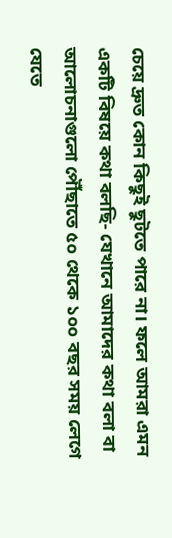চেয়ে দ্রুত কোন কিছুই ছুটতে পারে না। ফলে আমরা এমন একটি বিষয়ে কথা বলছি- যেখানে আমাদের কথা বলা বা আলোচনাগুলো পৌঁছাতে ৫০ থেকে ১০০ বছর সময় লেগে যেতে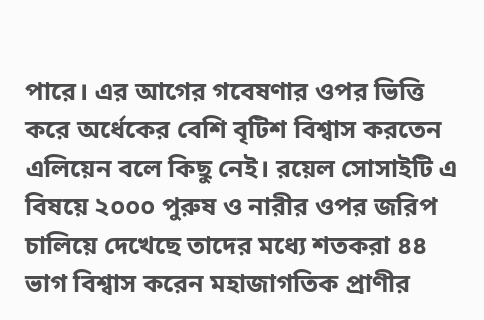পারে। এর আগের গবেষণার ওপর ভিত্তি করে অর্ধেকের বেশি বৃটিশ বিশ্বাস করতেন এলিয়েন বলে কিছু নেই। রয়েল সোসাইটি এ বিষয়ে ২০০০ পুরুষ ও নারীর ওপর জরিপ চালিয়ে দেখেছে তাদের মধ্যে শতকরা ৪৪ ভাগ বিশ্বাস করেন মহাজাগতিক প্রাণীর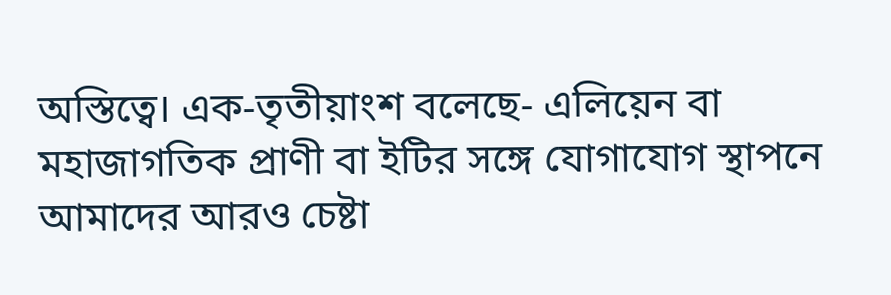অস্তিত্বে। এক-তৃতীয়াংশ বলেছে- এলিয়েন বা মহাজাগতিক প্রাণী বা ইটির সঙ্গে যোগাযোগ স্থাপনে আমাদের আরও চেষ্টা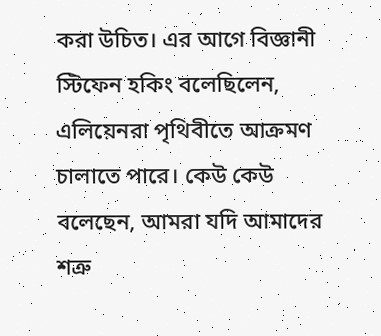করা উচিত। এর আগে বিজ্ঞানী স্টিফেন হকিং বলেছিলেন, এলিয়েনরা পৃথিবীতে আক্রমণ চালাতে পারে। কেউ কেউ বলেছেন, আমরা যদি আমাদের শত্রু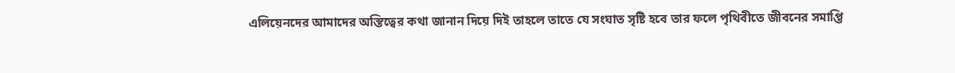এলিয়েনদের আমাদের অস্তিত্বের কথা জানান দিয়ে দিই তাহলে তাতে যে সংঘাত সৃষ্টি হবে তার ফলে পৃথিবীতে জীবনের সমাপ্তি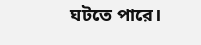ঘটতে পারে।